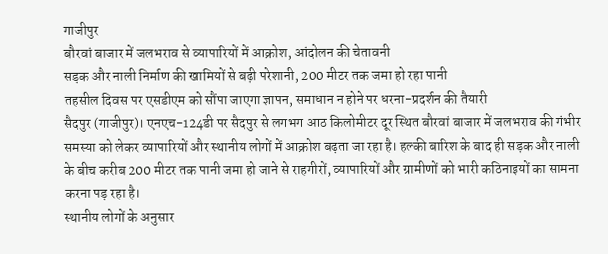गाजीपुर
बौरवां बाजार में जलभराव से व्यापारियों में आक्रोश, आंदोलन की चेतावनी
सड़क और नाली निर्माण की खामियों से बढ़ी परेशानी, 200 मीटर तक जमा हो रहा पानी
तहसील दिवस पर एसडीएम को सौंपा जाएगा ज्ञापन, समाधान न होने पर धरना-प्रदर्शन की तैयारी
सैदपुर (गाजीपुर)। एनएच-124डी पर सैदपुर से लगभग आठ किलोमीटर दूर स्थित बौरवां बाजार में जलभराव की गंभीर समस्या को लेकर व्यापारियों और स्थानीय लोगों में आक्रोश बढ़ता जा रहा है। हल्की बारिश के बाद ही सड़क और नाली के बीच करीब 200 मीटर तक पानी जमा हो जाने से राहगीरों, व्यापारियों और ग्रामीणों को भारी कठिनाइयों का सामना करना पड़ रहा है।
स्थानीय लोगों के अनुसार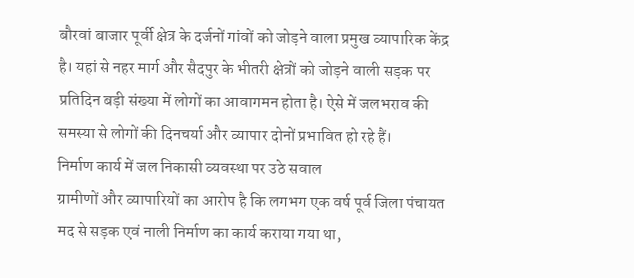बौरवां बाजार पूर्वी क्षेत्र के दर्जनों गांवों को जोड़ने वाला प्रमुख व्यापारिक केंद्र है। यहां से नहर मार्ग और सैदपुर के भीतरी क्षेत्रों को जोड़ने वाली सड़क पर प्रतिदिन बड़ी संख्या में लोगों का आवागमन होता है। ऐसे में जलभराव की समस्या से लोगों की दिनचर्या और व्यापार दोनों प्रभावित हो रहे हैं।
निर्माण कार्य में जल निकासी व्यवस्था पर उठे सवाल
ग्रामीणों और व्यापारियों का आरोप है कि लगभग एक वर्ष पूर्व जिला पंचायत मद से सड़क एवं नाली निर्माण का कार्य कराया गया था,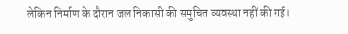लेकिन निर्माण के दौरान जल निकासी की समुचित व्यवस्था नहीं की गई।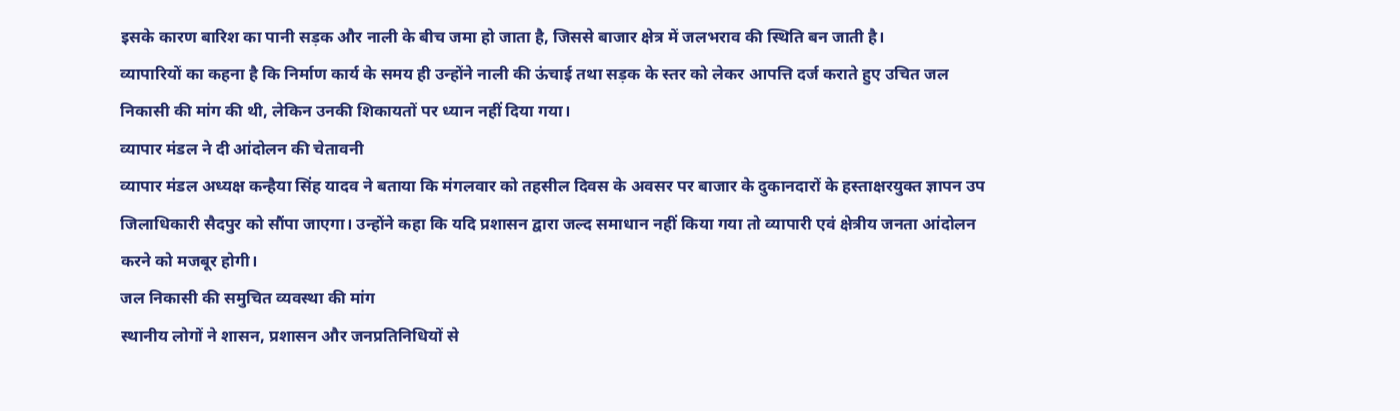इसके कारण बारिश का पानी सड़क और नाली के बीच जमा हो जाता है, जिससे बाजार क्षेत्र में जलभराव की स्थिति बन जाती है।
व्यापारियों का कहना है कि निर्माण कार्य के समय ही उन्होंने नाली की ऊंचाई तथा सड़क के स्तर को लेकर आपत्ति दर्ज कराते हुए उचित जल निकासी की मांग की थी, लेकिन उनकी शिकायतों पर ध्यान नहीं दिया गया।
व्यापार मंडल ने दी आंदोलन की चेतावनी
व्यापार मंडल अध्यक्ष कन्हैया सिंह यादव ने बताया कि मंगलवार को तहसील दिवस के अवसर पर बाजार के दुकानदारों के हस्ताक्षरयुक्त ज्ञापन उप जिलाधिकारी सैदपुर को सौंपा जाएगा। उन्होंने कहा कि यदि प्रशासन द्वारा जल्द समाधान नहीं किया गया तो व्यापारी एवं क्षेत्रीय जनता आंदोलन करने को मजबूर होगी।
जल निकासी की समुचित व्यवस्था की मांग
स्थानीय लोगों ने शासन, प्रशासन और जनप्रतिनिधियों से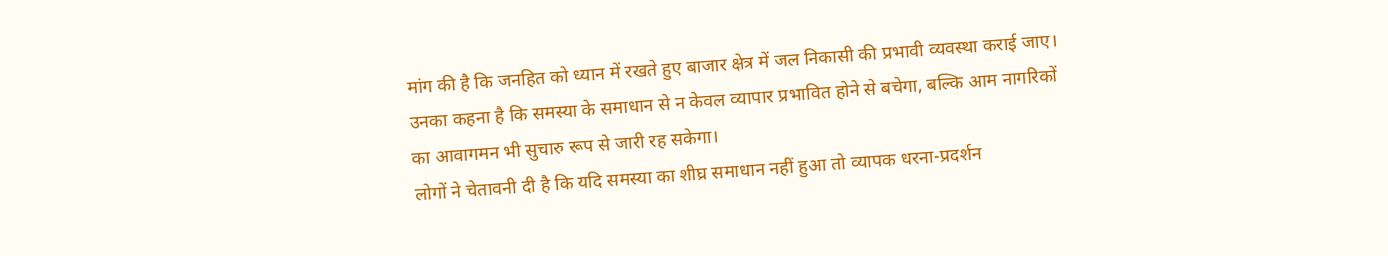मांग की है कि जनहित को ध्यान में रखते हुए बाजार क्षेत्र में जल निकासी की प्रभावी व्यवस्था कराई जाए। उनका कहना है कि समस्या के समाधान से न केवल व्यापार प्रभावित होने से बचेगा, बल्कि आम नागरिकों का आवागमन भी सुचारु रूप से जारी रह सकेगा।
लोगों ने चेतावनी दी है कि यदि समस्या का शीघ्र समाधान नहीं हुआ तो व्यापक धरना-प्रदर्शन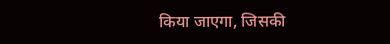किया जाएगा, जिसकी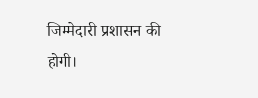जिम्मेदारी प्रशासन की होगी।